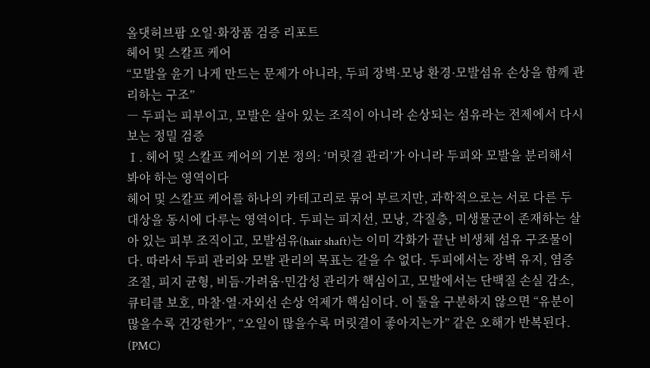올댓허브팜 오일·화장품 검증 리포트
헤어 및 스칼프 케어
“모발을 윤기 나게 만드는 문제가 아니라, 두피 장벽·모낭 환경·모발섬유 손상을 함께 관리하는 구조”
― 두피는 피부이고, 모발은 살아 있는 조직이 아니라 손상되는 섬유라는 전제에서 다시 보는 정밀 검증
Ⅰ. 헤어 및 스칼프 케어의 기본 정의: ‘머릿결 관리’가 아니라 두피와 모발을 분리해서 봐야 하는 영역이다
헤어 및 스칼프 케어를 하나의 카테고리로 묶어 부르지만, 과학적으로는 서로 다른 두 대상을 동시에 다루는 영역이다. 두피는 피지선, 모낭, 각질층, 미생물군이 존재하는 살아 있는 피부 조직이고, 모발섬유(hair shaft)는 이미 각화가 끝난 비생체 섬유 구조물이다. 따라서 두피 관리와 모발 관리의 목표는 같을 수 없다. 두피에서는 장벽 유지, 염증 조절, 피지 균형, 비듬·가려움·민감성 관리가 핵심이고, 모발에서는 단백질 손실 감소, 큐티클 보호, 마찰·열·자외선 손상 억제가 핵심이다. 이 둘을 구분하지 않으면 “유분이 많을수록 건강한가”, “오일이 많을수록 머릿결이 좋아지는가” 같은 오해가 반복된다. (PMC)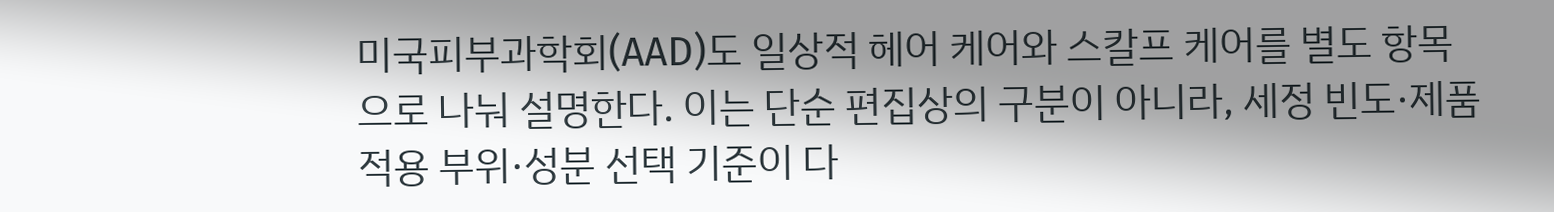미국피부과학회(AAD)도 일상적 헤어 케어와 스칼프 케어를 별도 항목으로 나눠 설명한다. 이는 단순 편집상의 구분이 아니라, 세정 빈도·제품 적용 부위·성분 선택 기준이 다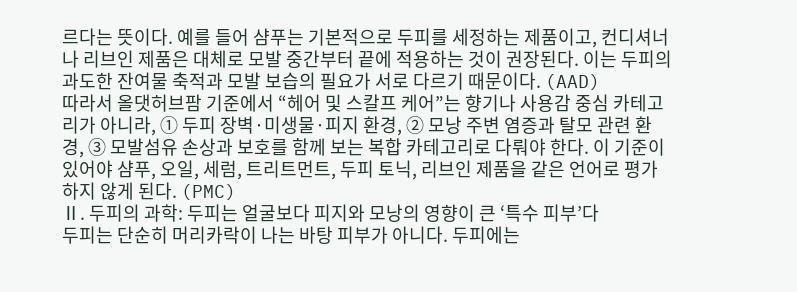르다는 뜻이다. 예를 들어 샴푸는 기본적으로 두피를 세정하는 제품이고, 컨디셔너나 리브인 제품은 대체로 모발 중간부터 끝에 적용하는 것이 권장된다. 이는 두피의 과도한 잔여물 축적과 모발 보습의 필요가 서로 다르기 때문이다. (AAD)
따라서 올댓허브팜 기준에서 “헤어 및 스칼프 케어”는 향기나 사용감 중심 카테고리가 아니라, ① 두피 장벽·미생물·피지 환경, ② 모낭 주변 염증과 탈모 관련 환경, ③ 모발섬유 손상과 보호를 함께 보는 복합 카테고리로 다뤄야 한다. 이 기준이 있어야 샴푸, 오일, 세럼, 트리트먼트, 두피 토닉, 리브인 제품을 같은 언어로 평가하지 않게 된다. (PMC)
Ⅱ. 두피의 과학: 두피는 얼굴보다 피지와 모낭의 영향이 큰 ‘특수 피부’다
두피는 단순히 머리카락이 나는 바탕 피부가 아니다. 두피에는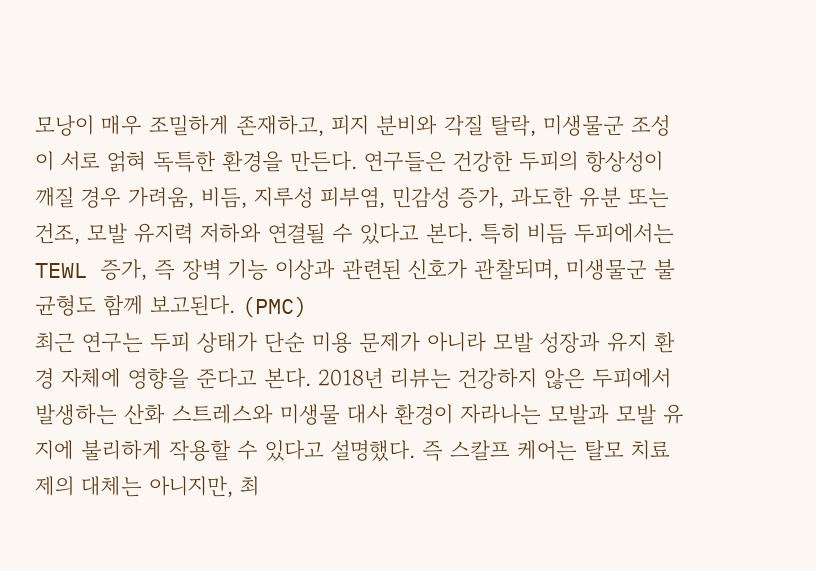모낭이 매우 조밀하게 존재하고, 피지 분비와 각질 탈락, 미생물군 조성이 서로 얽혀 독특한 환경을 만든다. 연구들은 건강한 두피의 항상성이 깨질 경우 가려움, 비듬, 지루성 피부염, 민감성 증가, 과도한 유분 또는 건조, 모발 유지력 저하와 연결될 수 있다고 본다. 특히 비듬 두피에서는 TEWL 증가, 즉 장벽 기능 이상과 관련된 신호가 관찰되며, 미생물군 불균형도 함께 보고된다. (PMC)
최근 연구는 두피 상태가 단순 미용 문제가 아니라 모발 성장과 유지 환경 자체에 영향을 준다고 본다. 2018년 리뷰는 건강하지 않은 두피에서 발생하는 산화 스트레스와 미생물 대사 환경이 자라나는 모발과 모발 유지에 불리하게 작용할 수 있다고 설명했다. 즉 스칼프 케어는 탈모 치료제의 대체는 아니지만, 최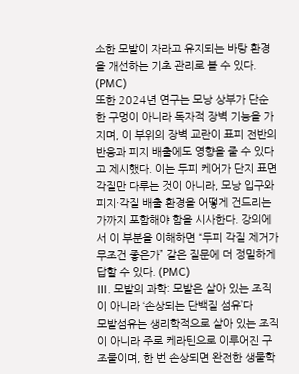소한 모발이 자라고 유지되는 바탕 환경을 개선하는 기초 관리로 볼 수 있다. (PMC)
또한 2024년 연구는 모낭 상부가 단순한 구멍이 아니라 독자적 장벽 기능을 가지며, 이 부위의 장벽 교란이 표피 전반의 반응과 피지 배출에도 영향을 줄 수 있다고 제시했다. 이는 두피 케어가 단지 표면 각질만 다루는 것이 아니라, 모낭 입구와 피지·각질 배출 환경을 어떻게 건드리는가까지 포함해야 함을 시사한다. 강의에서 이 부분을 이해하면 “두피 각질 제거가 무조건 좋은가” 같은 질문에 더 정밀하게 답할 수 있다. (PMC)
Ⅲ. 모발의 과학: 모발은 살아 있는 조직이 아니라 ‘손상되는 단백질 섬유’다
모발섬유는 생리학적으로 살아 있는 조직이 아니라 주로 케라틴으로 이루어진 구조물이며, 한 번 손상되면 완전한 생물학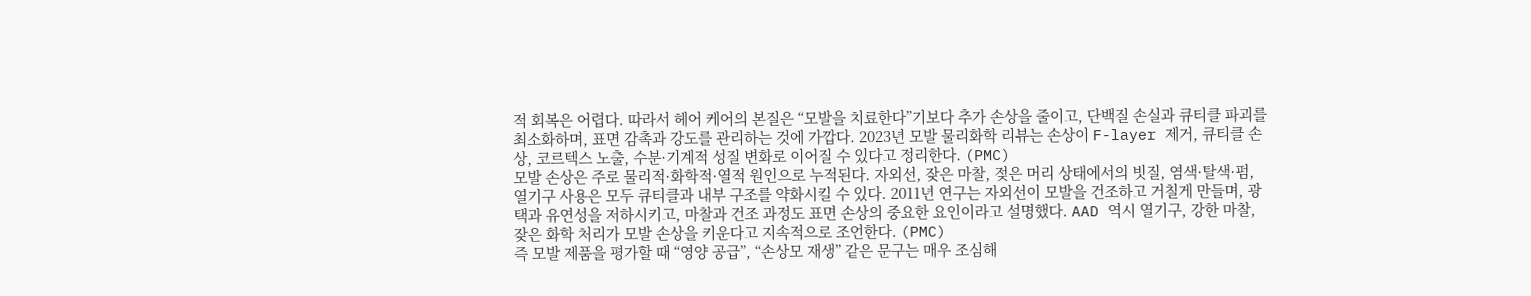적 회복은 어렵다. 따라서 헤어 케어의 본질은 “모발을 치료한다”기보다 추가 손상을 줄이고, 단백질 손실과 큐티클 파괴를 최소화하며, 표면 감촉과 강도를 관리하는 것에 가깝다. 2023년 모발 물리화학 리뷰는 손상이 F-layer 제거, 큐티클 손상, 코르텍스 노출, 수분·기계적 성질 변화로 이어질 수 있다고 정리한다. (PMC)
모발 손상은 주로 물리적·화학적·열적 원인으로 누적된다. 자외선, 잦은 마찰, 젖은 머리 상태에서의 빗질, 염색·탈색·펌, 열기구 사용은 모두 큐티클과 내부 구조를 약화시킬 수 있다. 2011년 연구는 자외선이 모발을 건조하고 거칠게 만들며, 광택과 유연성을 저하시키고, 마찰과 건조 과정도 표면 손상의 중요한 요인이라고 설명했다. AAD 역시 열기구, 강한 마찰, 잦은 화학 처리가 모발 손상을 키운다고 지속적으로 조언한다. (PMC)
즉 모발 제품을 평가할 때 “영양 공급”, “손상모 재생” 같은 문구는 매우 조심해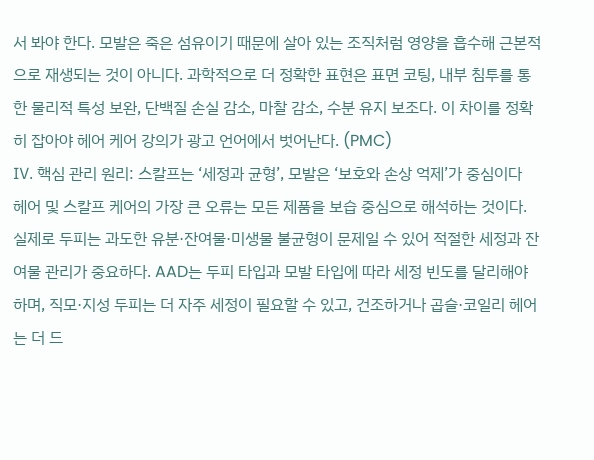서 봐야 한다. 모발은 죽은 섬유이기 때문에 살아 있는 조직처럼 영양을 흡수해 근본적으로 재생되는 것이 아니다. 과학적으로 더 정확한 표현은 표면 코팅, 내부 침투를 통한 물리적 특성 보완, 단백질 손실 감소, 마찰 감소, 수분 유지 보조다. 이 차이를 정확히 잡아야 헤어 케어 강의가 광고 언어에서 벗어난다. (PMC)
Ⅳ. 핵심 관리 원리: 스칼프는 ‘세정과 균형’, 모발은 ‘보호와 손상 억제’가 중심이다
헤어 및 스칼프 케어의 가장 큰 오류는 모든 제품을 보습 중심으로 해석하는 것이다. 실제로 두피는 과도한 유분·잔여물·미생물 불균형이 문제일 수 있어 적절한 세정과 잔여물 관리가 중요하다. AAD는 두피 타입과 모발 타입에 따라 세정 빈도를 달리해야 하며, 직모·지성 두피는 더 자주 세정이 필요할 수 있고, 건조하거나 곱슬·코일리 헤어는 더 드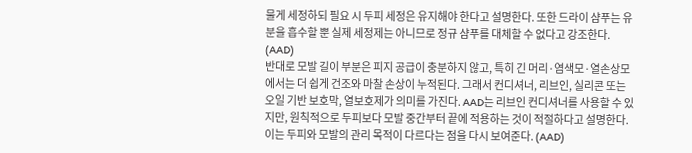물게 세정하되 필요 시 두피 세정은 유지해야 한다고 설명한다. 또한 드라이 샴푸는 유분을 흡수할 뿐 실제 세정제는 아니므로 정규 샴푸를 대체할 수 없다고 강조한다. (AAD)
반대로 모발 길이 부분은 피지 공급이 충분하지 않고, 특히 긴 머리·염색모·열손상모에서는 더 쉽게 건조와 마찰 손상이 누적된다. 그래서 컨디셔너, 리브인, 실리콘 또는 오일 기반 보호막, 열보호제가 의미를 가진다. AAD는 리브인 컨디셔너를 사용할 수 있지만, 원칙적으로 두피보다 모발 중간부터 끝에 적용하는 것이 적절하다고 설명한다. 이는 두피와 모발의 관리 목적이 다르다는 점을 다시 보여준다. (AAD)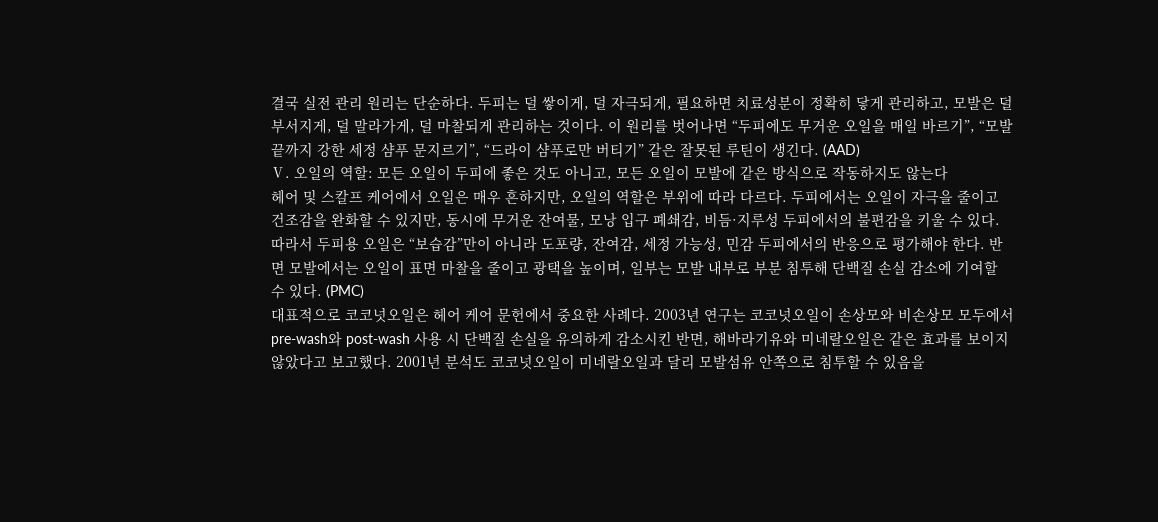결국 실전 관리 원리는 단순하다. 두피는 덜 쌓이게, 덜 자극되게, 필요하면 치료성분이 정확히 닿게 관리하고, 모발은 덜 부서지게, 덜 말라가게, 덜 마찰되게 관리하는 것이다. 이 원리를 벗어나면 “두피에도 무거운 오일을 매일 바르기”, “모발 끝까지 강한 세정 샴푸 문지르기”, “드라이 샴푸로만 버티기” 같은 잘못된 루틴이 생긴다. (AAD)
Ⅴ. 오일의 역할: 모든 오일이 두피에 좋은 것도 아니고, 모든 오일이 모발에 같은 방식으로 작동하지도 않는다
헤어 및 스칼프 케어에서 오일은 매우 흔하지만, 오일의 역할은 부위에 따라 다르다. 두피에서는 오일이 자극을 줄이고 건조감을 완화할 수 있지만, 동시에 무거운 잔여물, 모낭 입구 폐쇄감, 비듬·지루성 두피에서의 불편감을 키울 수 있다. 따라서 두피용 오일은 “보습감”만이 아니라 도포량, 잔여감, 세정 가능성, 민감 두피에서의 반응으로 평가해야 한다. 반면 모발에서는 오일이 표면 마찰을 줄이고 광택을 높이며, 일부는 모발 내부로 부분 침투해 단백질 손실 감소에 기여할 수 있다. (PMC)
대표적으로 코코넛오일은 헤어 케어 문헌에서 중요한 사례다. 2003년 연구는 코코넛오일이 손상모와 비손상모 모두에서 pre-wash와 post-wash 사용 시 단백질 손실을 유의하게 감소시킨 반면, 해바라기유와 미네랄오일은 같은 효과를 보이지 않았다고 보고했다. 2001년 분석도 코코넛오일이 미네랄오일과 달리 모발섬유 안쪽으로 침투할 수 있음을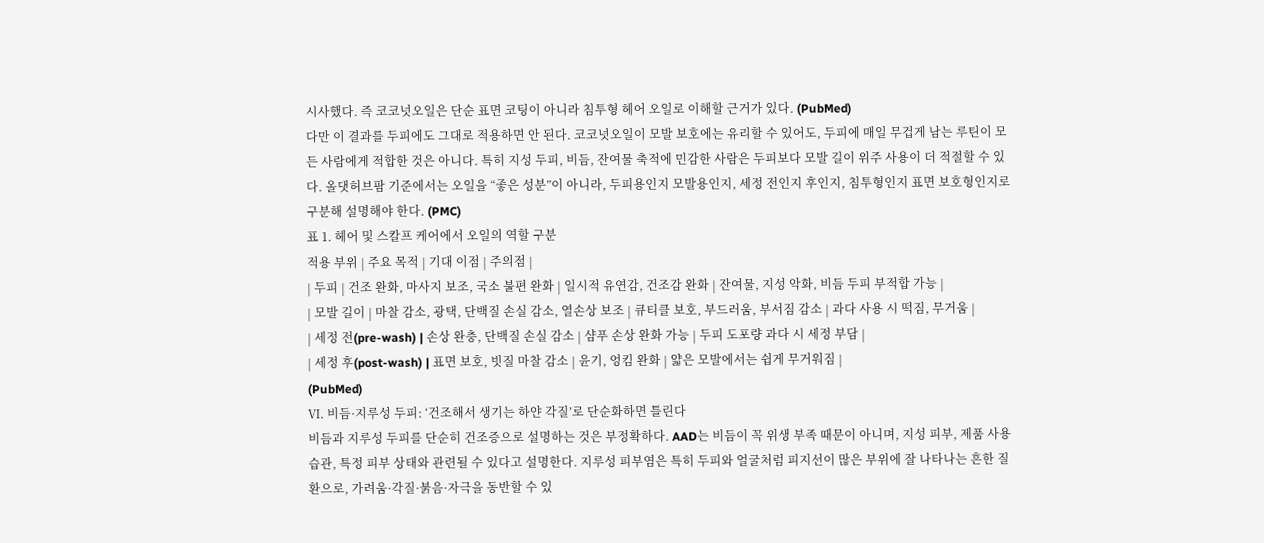시사했다. 즉 코코넛오일은 단순 표면 코팅이 아니라 침투형 헤어 오일로 이해할 근거가 있다. (PubMed)
다만 이 결과를 두피에도 그대로 적용하면 안 된다. 코코넛오일이 모발 보호에는 유리할 수 있어도, 두피에 매일 무겁게 남는 루틴이 모든 사람에게 적합한 것은 아니다. 특히 지성 두피, 비듬, 잔여물 축적에 민감한 사람은 두피보다 모발 길이 위주 사용이 더 적절할 수 있다. 올댓허브팜 기준에서는 오일을 “좋은 성분”이 아니라, 두피용인지 모발용인지, 세정 전인지 후인지, 침투형인지 표면 보호형인지로 구분해 설명해야 한다. (PMC)
표 1. 헤어 및 스칼프 케어에서 오일의 역할 구분
적용 부위 | 주요 목적 | 기대 이점 | 주의점 |
| 두피 | 건조 완화, 마사지 보조, 국소 불편 완화 | 일시적 유연감, 건조감 완화 | 잔여물, 지성 악화, 비듬 두피 부적합 가능 |
| 모발 길이 | 마찰 감소, 광택, 단백질 손실 감소, 열손상 보조 | 큐티클 보호, 부드러움, 부서짐 감소 | 과다 사용 시 떡짐, 무거움 |
| 세정 전(pre-wash) | 손상 완충, 단백질 손실 감소 | 샴푸 손상 완화 가능 | 두피 도포량 과다 시 세정 부담 |
| 세정 후(post-wash) | 표면 보호, 빗질 마찰 감소 | 윤기, 엉킴 완화 | 얇은 모발에서는 쉽게 무거워짐 |
(PubMed)
Ⅵ. 비듬·지루성 두피: ‘건조해서 생기는 하얀 각질’로 단순화하면 틀린다
비듬과 지루성 두피를 단순히 건조증으로 설명하는 것은 부정확하다. AAD는 비듬이 꼭 위생 부족 때문이 아니며, 지성 피부, 제품 사용 습관, 특정 피부 상태와 관련될 수 있다고 설명한다. 지루성 피부염은 특히 두피와 얼굴처럼 피지선이 많은 부위에 잘 나타나는 흔한 질환으로, 가려움·각질·붉음·자극을 동반할 수 있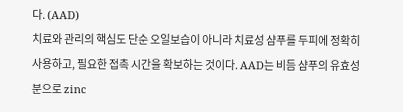다. (AAD)
치료와 관리의 핵심도 단순 오일보습이 아니라 치료성 샴푸를 두피에 정확히 사용하고, 필요한 접촉 시간을 확보하는 것이다. AAD는 비듬 샴푸의 유효성분으로 zinc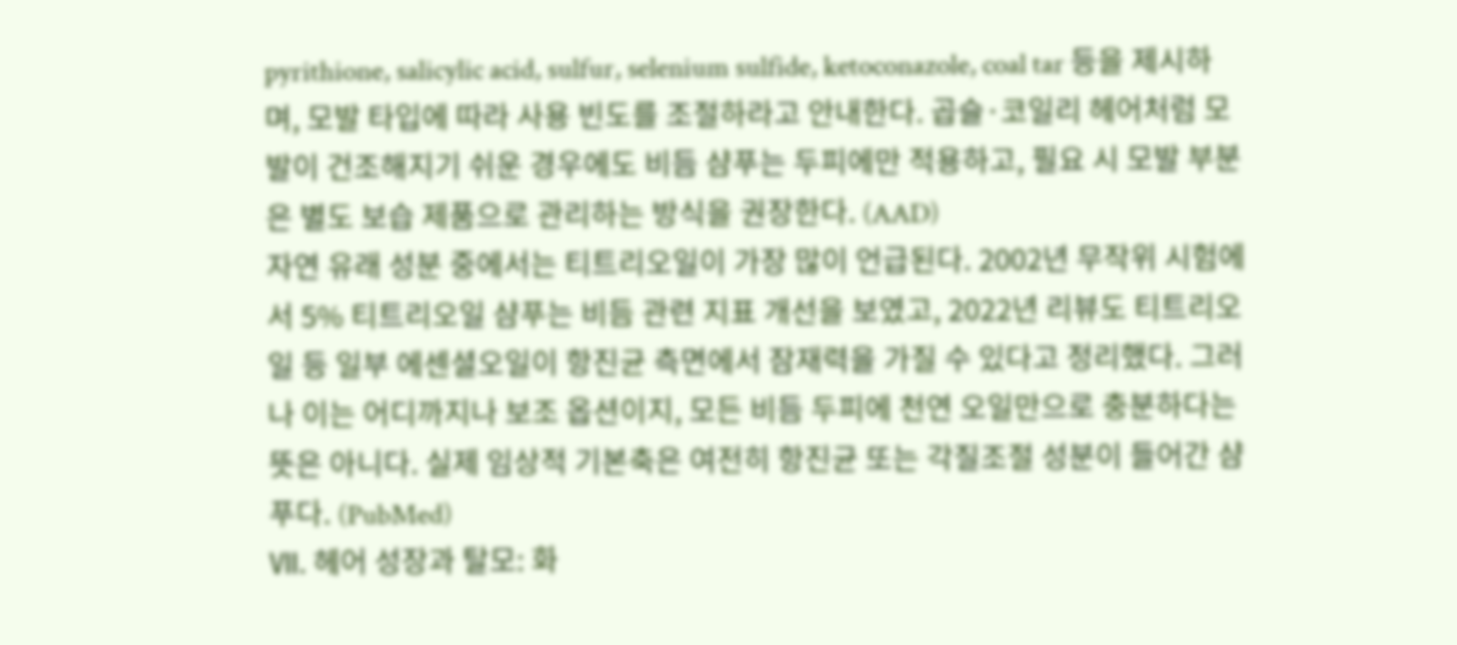pyrithione, salicylic acid, sulfur, selenium sulfide, ketoconazole, coal tar 등을 제시하며, 모발 타입에 따라 사용 빈도를 조절하라고 안내한다. 곱슬·코일리 헤어처럼 모발이 건조해지기 쉬운 경우에도 비듬 샴푸는 두피에만 적용하고, 필요 시 모발 부분은 별도 보습 제품으로 관리하는 방식을 권장한다. (AAD)
자연 유래 성분 중에서는 티트리오일이 가장 많이 언급된다. 2002년 무작위 시험에서 5% 티트리오일 샴푸는 비듬 관련 지표 개선을 보였고, 2022년 리뷰도 티트리오일 등 일부 에센셜오일이 항진균 측면에서 잠재력을 가질 수 있다고 정리했다. 그러나 이는 어디까지나 보조 옵션이지, 모든 비듬 두피에 천연 오일만으로 충분하다는 뜻은 아니다. 실제 임상적 기본축은 여전히 항진균 또는 각질조절 성분이 들어간 샴푸다. (PubMed)
Ⅶ. 헤어 성장과 탈모: 화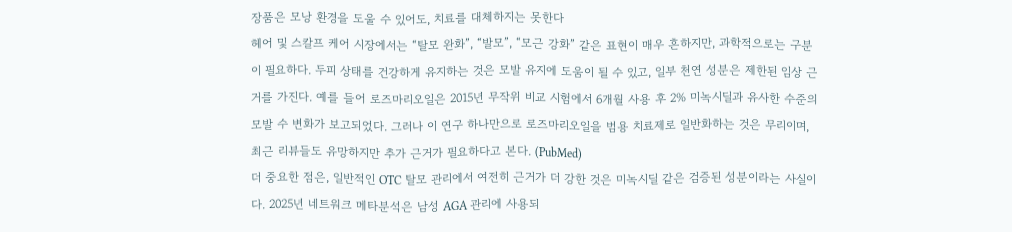장품은 모낭 환경을 도울 수 있어도, 치료를 대체하지는 못한다
헤어 및 스칼프 케어 시장에서는 “탈모 완화”, “발모”, “모근 강화” 같은 표현이 매우 흔하지만, 과학적으로는 구분이 필요하다. 두피 상태를 건강하게 유지하는 것은 모발 유지에 도움이 될 수 있고, 일부 천연 성분은 제한된 임상 근거를 가진다. 예를 들어 로즈마리오일은 2015년 무작위 비교 시험에서 6개월 사용 후 2% 미녹시딜과 유사한 수준의 모발 수 변화가 보고되었다. 그러나 이 연구 하나만으로 로즈마리오일을 범용 치료제로 일반화하는 것은 무리이며, 최근 리뷰들도 유망하지만 추가 근거가 필요하다고 본다. (PubMed)
더 중요한 점은, 일반적인 OTC 탈모 관리에서 여전히 근거가 더 강한 것은 미녹시딜 같은 검증된 성분이라는 사실이다. 2025년 네트워크 메타분석은 남성 AGA 관리에 사용되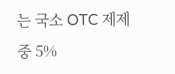는 국소 OTC 제제 중 5%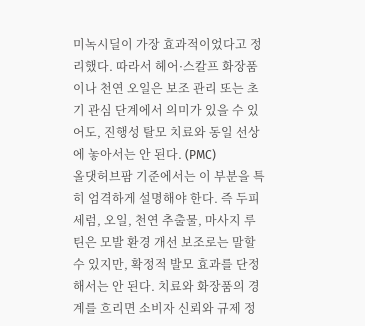미녹시딜이 가장 효과적이었다고 정리했다. 따라서 헤어·스칼프 화장품이나 천연 오일은 보조 관리 또는 초기 관심 단계에서 의미가 있을 수 있어도, 진행성 탈모 치료와 동일 선상에 놓아서는 안 된다. (PMC)
올댓허브팜 기준에서는 이 부분을 특히 엄격하게 설명해야 한다. 즉 두피 세럼, 오일, 천연 추출물, 마사지 루틴은 모발 환경 개선 보조로는 말할 수 있지만, 확정적 발모 효과를 단정해서는 안 된다. 치료와 화장품의 경계를 흐리면 소비자 신뢰와 규제 정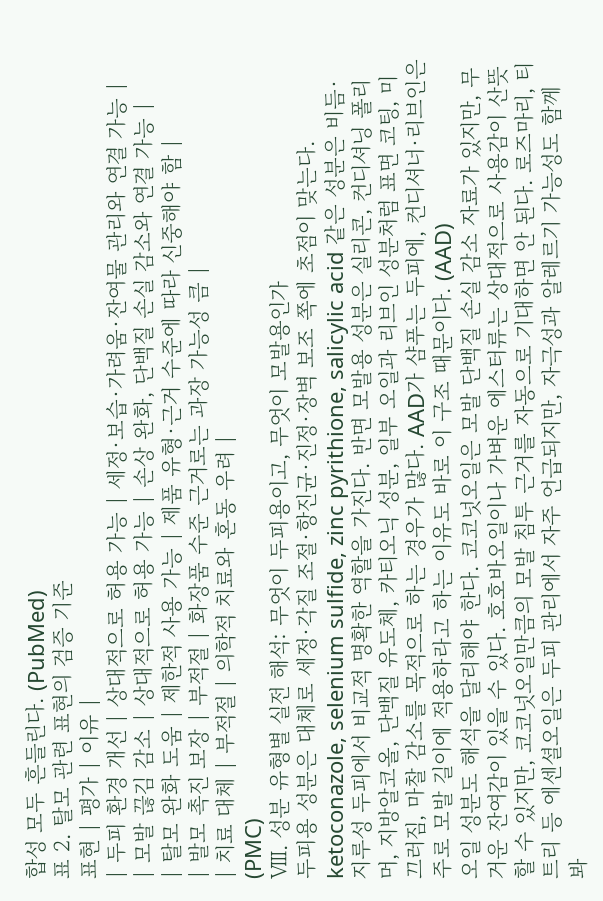합성 모두 흔들린다. (PubMed)
표 2. 탈모 관련 표현의 검증 기준
표현 | 평가 | 이유 |
| 두피 환경 개선 | 상대적으로 허용 가능 | 세정·보습·가려움·잔여물 관리와 연결 가능 |
| 모발 끊김 감소 | 상대적으로 허용 가능 | 손상 완화, 단백질 손실 감소와 연결 가능 |
| 탈모 완화 도움 | 제한적 사용 가능 | 제품 유형·근거 수준에 따라 신중해야 함 |
| 발모 촉진 보장 | 부적절 | 화장품 수준 근거로는 과장 가능성 큼 |
| 치료 대체 | 부적절 | 의학적 치료와 혼동 우려 |
(PMC)
Ⅷ. 성분 유형별 실전 해석: 무엇이 두피용이고, 무엇이 모발용인가
두피용 성분은 대체로 세정·각질 조절·항진균·진정·장벽 보조 쪽에 초점이 맞는다. ketoconazole, selenium sulfide, zinc pyrithione, salicylic acid 같은 성분은 비듬·지루성 두피에서 비교적 명확한 역할을 가진다. 반면 모발용 성분은 실리콘, 컨디셔닝 폴리머, 지방알코올, 단백질 유도체, 카티오닉 성분, 일부 오일과 리브인 성분처럼 표면 코팅, 미끄러짐, 마찰 감소를 목적으로 하는 경우가 많다. AAD가 샴푸는 두피에, 컨디셔너·리브인은 주로 모발 길이에 적용하라고 하는 이유도 바로 이 구조 때문이다. (AAD)
오일 성분도 해석을 달리해야 한다. 코코넛오일은 모발 단백질 손실 감소 자료가 있지만, 무거운 잔여감이 있을 수 있다. 호호바오일이나 가벼운 에스터류는 상대적으로 사용감이 산뜻할 수 있지만, 코코넛오일만큼의 모발 침투 근거를 자동으로 기대하면 안 된다. 로즈마리, 티트리 등 에센셜오일은 두피 관리에서 자주 언급되지만, 자극성과 알레르기 가능성도 함께 봐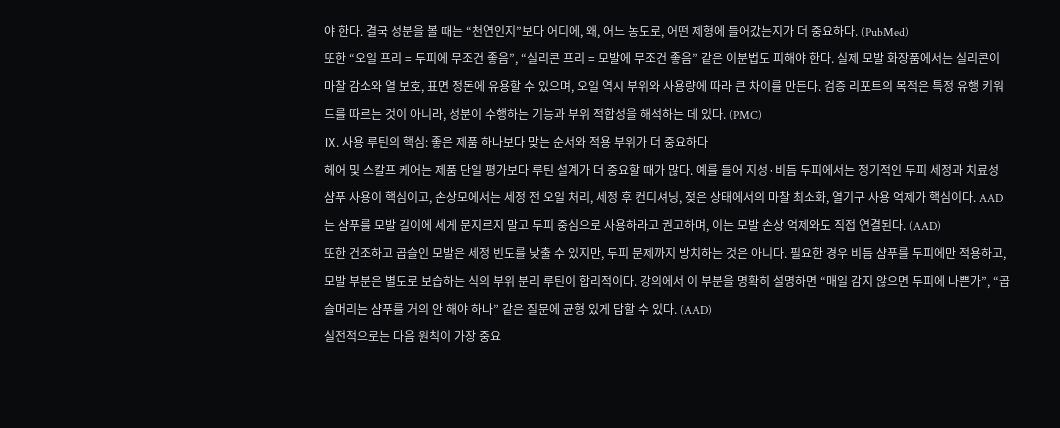야 한다. 결국 성분을 볼 때는 “천연인지”보다 어디에, 왜, 어느 농도로, 어떤 제형에 들어갔는지가 더 중요하다. (PubMed)
또한 “오일 프리 = 두피에 무조건 좋음”, “실리콘 프리 = 모발에 무조건 좋음” 같은 이분법도 피해야 한다. 실제 모발 화장품에서는 실리콘이 마찰 감소와 열 보호, 표면 정돈에 유용할 수 있으며, 오일 역시 부위와 사용량에 따라 큰 차이를 만든다. 검증 리포트의 목적은 특정 유행 키워드를 따르는 것이 아니라, 성분이 수행하는 기능과 부위 적합성을 해석하는 데 있다. (PMC)
Ⅸ. 사용 루틴의 핵심: 좋은 제품 하나보다 맞는 순서와 적용 부위가 더 중요하다
헤어 및 스칼프 케어는 제품 단일 평가보다 루틴 설계가 더 중요할 때가 많다. 예를 들어 지성·비듬 두피에서는 정기적인 두피 세정과 치료성 샴푸 사용이 핵심이고, 손상모에서는 세정 전 오일 처리, 세정 후 컨디셔닝, 젖은 상태에서의 마찰 최소화, 열기구 사용 억제가 핵심이다. AAD는 샴푸를 모발 길이에 세게 문지르지 말고 두피 중심으로 사용하라고 권고하며, 이는 모발 손상 억제와도 직접 연결된다. (AAD)
또한 건조하고 곱슬인 모발은 세정 빈도를 낮출 수 있지만, 두피 문제까지 방치하는 것은 아니다. 필요한 경우 비듬 샴푸를 두피에만 적용하고, 모발 부분은 별도로 보습하는 식의 부위 분리 루틴이 합리적이다. 강의에서 이 부분을 명확히 설명하면 “매일 감지 않으면 두피에 나쁜가”, “곱슬머리는 샴푸를 거의 안 해야 하나” 같은 질문에 균형 있게 답할 수 있다. (AAD)
실전적으로는 다음 원칙이 가장 중요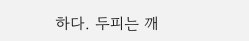하다. 두피는 깨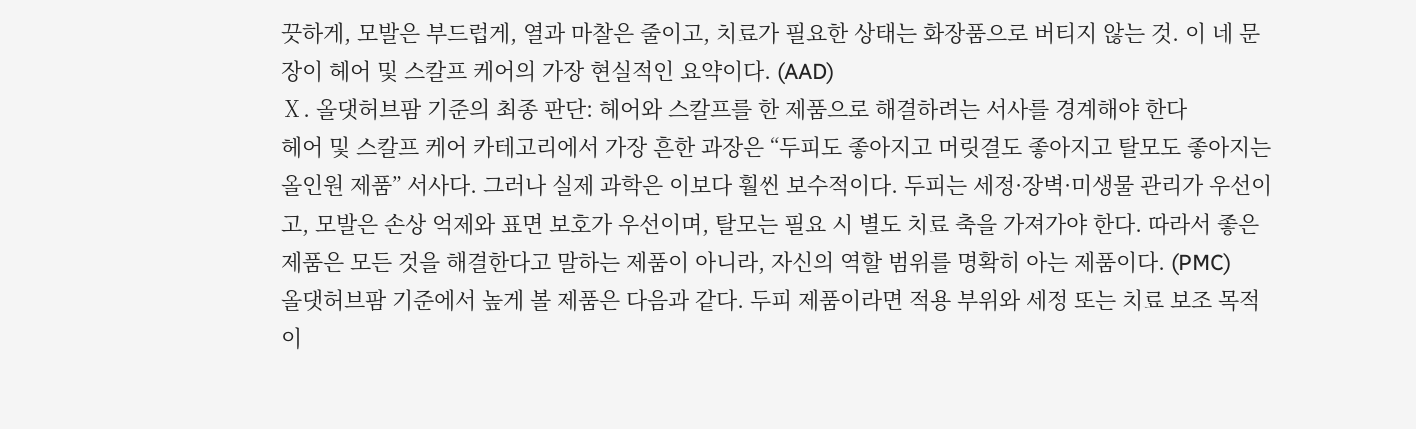끗하게, 모발은 부드럽게, 열과 마찰은 줄이고, 치료가 필요한 상태는 화장품으로 버티지 않는 것. 이 네 문장이 헤어 및 스칼프 케어의 가장 현실적인 요약이다. (AAD)
Ⅹ. 올댓허브팜 기준의 최종 판단: 헤어와 스칼프를 한 제품으로 해결하려는 서사를 경계해야 한다
헤어 및 스칼프 케어 카테고리에서 가장 흔한 과장은 “두피도 좋아지고 머릿결도 좋아지고 탈모도 좋아지는 올인원 제품” 서사다. 그러나 실제 과학은 이보다 훨씬 보수적이다. 두피는 세정·장벽·미생물 관리가 우선이고, 모발은 손상 억제와 표면 보호가 우선이며, 탈모는 필요 시 별도 치료 축을 가져가야 한다. 따라서 좋은 제품은 모든 것을 해결한다고 말하는 제품이 아니라, 자신의 역할 범위를 명확히 아는 제품이다. (PMC)
올댓허브팜 기준에서 높게 볼 제품은 다음과 같다. 두피 제품이라면 적용 부위와 세정 또는 치료 보조 목적이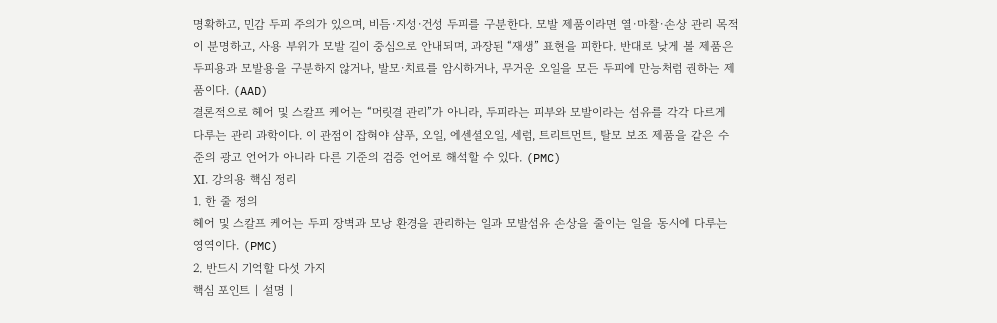명확하고, 민감 두피 주의가 있으며, 비듬·지성·건성 두피를 구분한다. 모발 제품이라면 열·마찰·손상 관리 목적이 분명하고, 사용 부위가 모발 길이 중심으로 안내되며, 과장된 “재생” 표현을 피한다. 반대로 낮게 볼 제품은 두피용과 모발용을 구분하지 않거나, 발모·치료를 암시하거나, 무거운 오일을 모든 두피에 만능처럼 권하는 제품이다. (AAD)
결론적으로 헤어 및 스칼프 케어는 “머릿결 관리”가 아니라, 두피라는 피부와 모발이라는 섬유를 각각 다르게 다루는 관리 과학이다. 이 관점이 잡혀야 샴푸, 오일, 에센셜오일, 세럼, 트리트먼트, 탈모 보조 제품을 같은 수준의 광고 언어가 아니라 다른 기준의 검증 언어로 해석할 수 있다. (PMC)
Ⅺ. 강의용 핵심 정리
1. 한 줄 정의
헤어 및 스칼프 케어는 두피 장벽과 모낭 환경을 관리하는 일과 모발섬유 손상을 줄이는 일을 동시에 다루는 영역이다. (PMC)
2. 반드시 기억할 다섯 가지
핵심 포인트 | 설명 |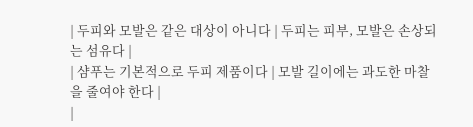| 두피와 모발은 같은 대상이 아니다 | 두피는 피부, 모발은 손상되는 섬유다 |
| 샴푸는 기본적으로 두피 제품이다 | 모발 길이에는 과도한 마찰을 줄여야 한다 |
|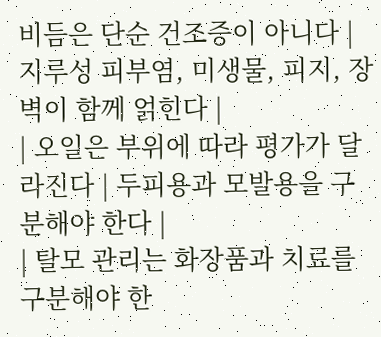비듬은 단순 건조증이 아니다 | 지루성 피부염, 미생물, 피지, 장벽이 함께 얽힌다 |
| 오일은 부위에 따라 평가가 달라진다 | 두피용과 모발용을 구분해야 한다 |
| 탈모 관리는 화장품과 치료를 구분해야 한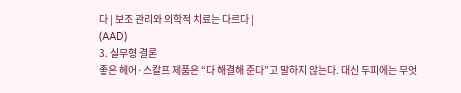다 | 보조 관리와 의학적 치료는 다르다 |
(AAD)
3. 실무형 결론
좋은 헤어·스칼프 제품은 “다 해결해 준다”고 말하지 않는다. 대신 두피에는 무엇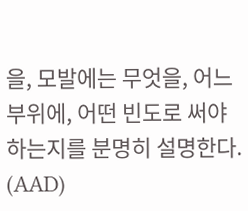을, 모발에는 무엇을, 어느 부위에, 어떤 빈도로 써야 하는지를 분명히 설명한다. (AAD)